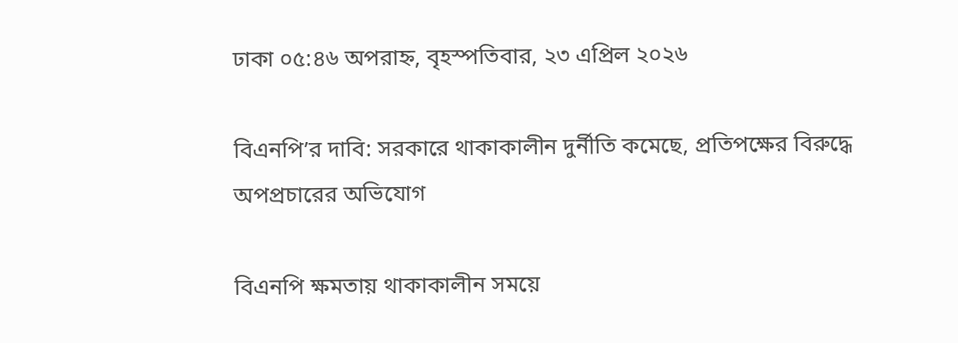ঢাকা ০৫:৪৬ অপরাহ্ন, বৃহস্পতিবার, ২৩ এপ্রিল ২০২৬

বিএনপি’র দাবি: সরকারে থাকাকালীন দুর্নীতি কমেছে, প্রতিপক্ষের বিরুদ্ধে অপপ্রচারের অভিযোগ

বিএনপি ক্ষমতায় থাকাকালীন সময়ে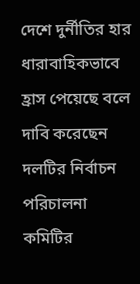দেশে দুর্নীতির হার ধারাবাহিকভাবে হ্রাস পেয়েছে বলে দাবি করেছেন দলটির নির্বাচন পরিচালনা কমিটির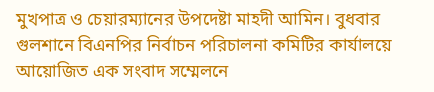মুখপাত্র ও চেয়ারম্যানের উপদেষ্টা মাহদী আমিন। বুধবার গুলশানে বিএনপির নির্বাচন পরিচালনা কমিটির কার্যালয়ে আয়োজিত এক সংবাদ সম্মেলনে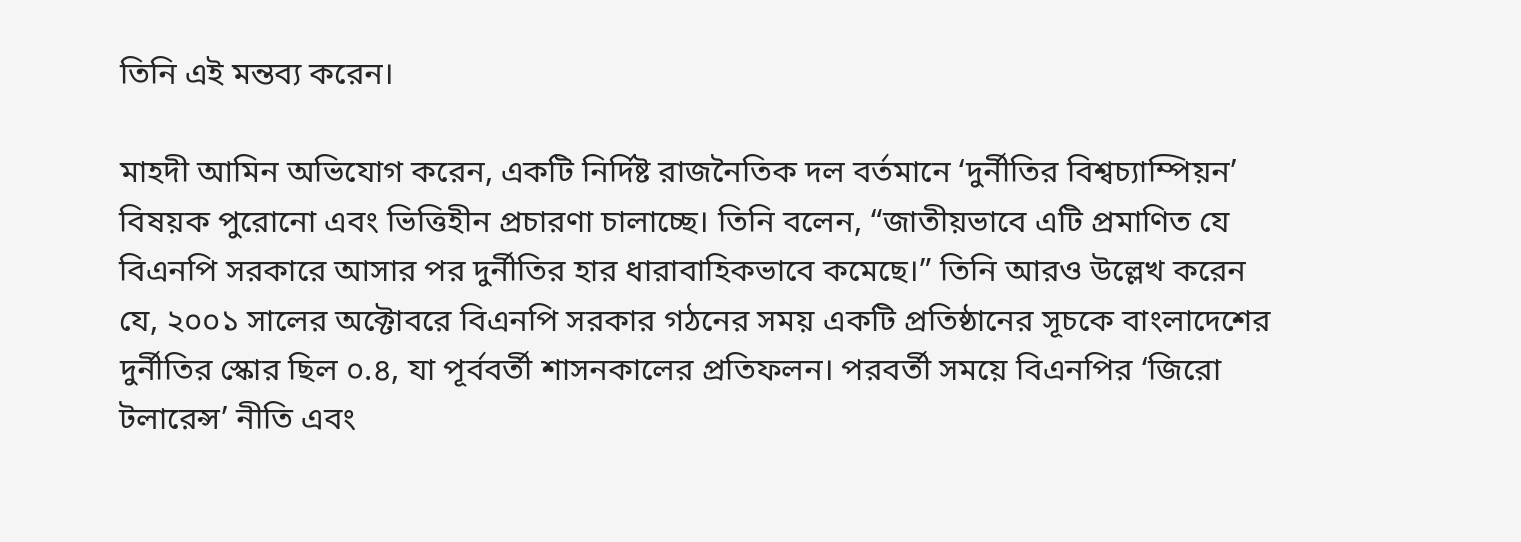তিনি এই মন্তব্য করেন।

মাহদী আমিন অভিযোগ করেন, একটি নির্দিষ্ট রাজনৈতিক দল বর্তমানে ‘দুর্নীতির বিশ্বচ্যাম্পিয়ন’ বিষয়ক পুরোনো এবং ভিত্তিহীন প্রচারণা চালাচ্ছে। তিনি বলেন, “জাতীয়ভাবে এটি প্রমাণিত যে বিএনপি সরকারে আসার পর দুর্নীতির হার ধারাবাহিকভাবে কমেছে।” তিনি আরও উল্লেখ করেন যে, ২০০১ সালের অক্টোবরে বিএনপি সরকার গঠনের সময় একটি প্রতিষ্ঠানের সূচকে বাংলাদেশের দুর্নীতির স্কোর ছিল ০.৪, যা পূর্ববর্তী শাসনকালের প্রতিফলন। পরবর্তী সময়ে বিএনপির ‘জিরো টলারেন্স’ নীতি এবং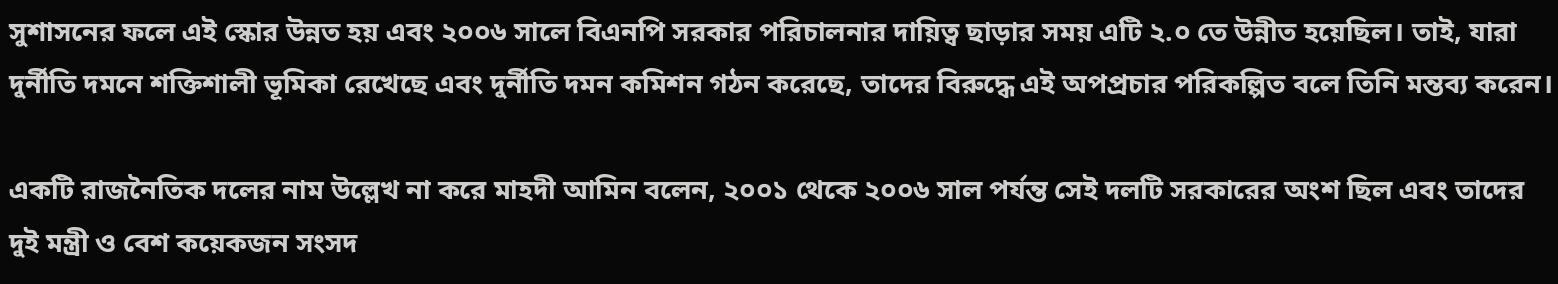সুশাসনের ফলে এই স্কোর উন্নত হয় এবং ২০০৬ সালে বিএনপি সরকার পরিচালনার দায়িত্ব ছাড়ার সময় এটি ২.০ তে উন্নীত হয়েছিল। তাই, যারা দুর্নীতি দমনে শক্তিশালী ভূমিকা রেখেছে এবং দুর্নীতি দমন কমিশন গঠন করেছে, তাদের বিরুদ্ধে এই অপপ্রচার পরিকল্পিত বলে তিনি মন্তব্য করেন।

একটি রাজনৈতিক দলের নাম উল্লেখ না করে মাহদী আমিন বলেন, ২০০১ থেকে ২০০৬ সাল পর্যন্ত সেই দলটি সরকারের অংশ ছিল এবং তাদের দুই মন্ত্রী ও বেশ কয়েকজন সংসদ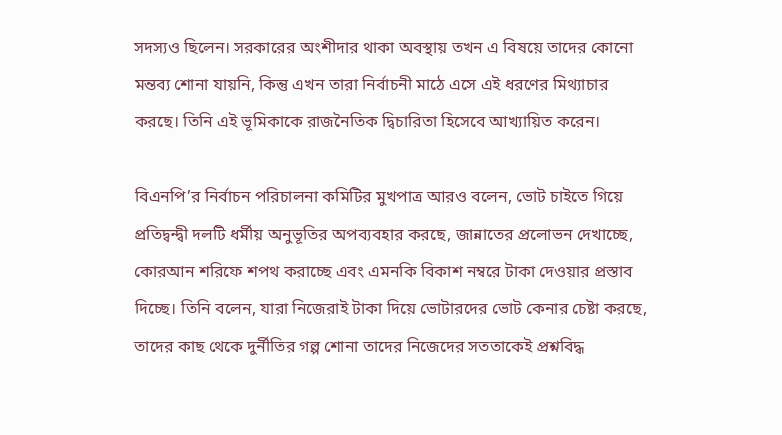সদস্যও ছিলেন। সরকারের অংশীদার থাকা অবস্থায় তখন এ বিষয়ে তাদের কোনো মন্তব্য শোনা যায়নি, কিন্তু এখন তারা নির্বাচনী মাঠে এসে এই ধরণের মিথ্যাচার করছে। তিনি এই ভূমিকাকে রাজনৈতিক দ্বিচারিতা হিসেবে আখ্যায়িত করেন।

বিএনপি’র নির্বাচন পরিচালনা কমিটির মুখপাত্র আরও বলেন, ভোট চাইতে গিয়ে প্রতিদ্বন্দ্বী দলটি ধর্মীয় অনুভূতির অপব্যবহার করছে, জান্নাতের প্রলোভন দেখাচ্ছে, কোরআন শরিফে শপথ করাচ্ছে এবং এমনকি বিকাশ নম্বরে টাকা দেওয়ার প্রস্তাব দিচ্ছে। তিনি বলেন, যারা নিজেরাই টাকা দিয়ে ভোটারদের ভোট কেনার চেষ্টা করছে, তাদের কাছ থেকে দুর্নীতির গল্প শোনা তাদের নিজেদের সততাকেই প্রশ্নবিদ্ধ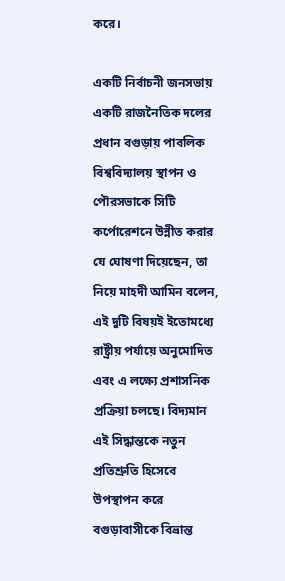করে।

একটি নির্বাচনী জনসভায় একটি রাজনৈতিক দলের প্রধান বগুড়ায় পাবলিক বিশ্ববিদ্যালয় স্থাপন ও পৌরসভাকে সিটি কর্পোরেশনে উন্নীত করার যে ঘোষণা দিয়েছেন, তা নিয়ে মাহদী আমিন বলেন, এই দুটি বিষয়ই ইতোমধ্যে রাষ্ট্রীয় পর্যায়ে অনুমোদিত এবং এ লক্ষ্যে প্রশাসনিক প্রক্রিয়া চলছে। বিদ্যমান এই সিদ্ধান্তকে নতুন প্রতিশ্রুতি হিসেবে উপস্থাপন করে বগুড়াবাসীকে বিভ্রান্ত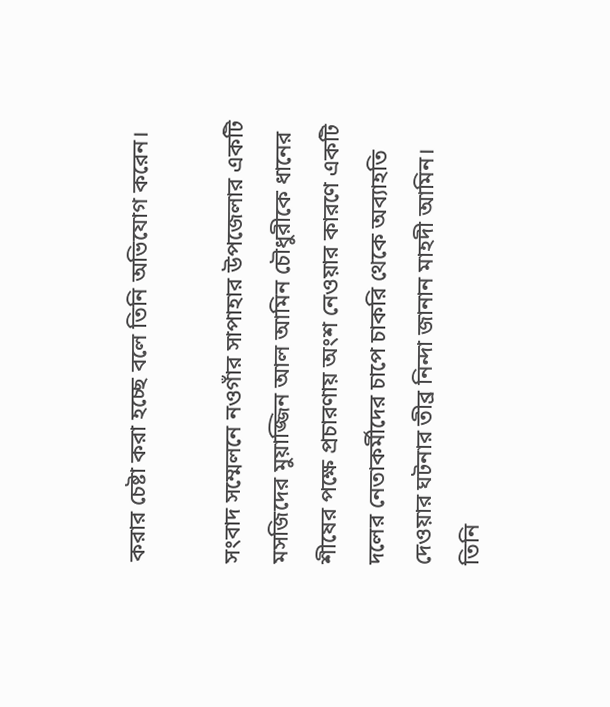করার চেষ্টা করা হচ্ছে বলে তিনি অভিযোগ করেন।

সংবাদ সম্মেলনে নওগাঁর সাপাহার উপজেলার একটি মসজিদের মুয়াজ্জিন আল আমিন চৌধুরীকে ধানের শীষের পক্ষে প্রচারণায় অংশ নেওয়ার কারণে একটি দলের নেতাকর্মীদের চাপে চাকরি থেকে অব্যাহতি দেওয়ার ঘটনার তীব্র নিন্দা জানান মাহদী আমিন। তিনি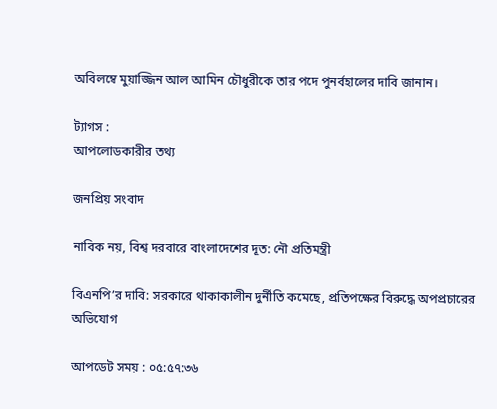অবিলম্বে মুয়াজ্জিন আল আমিন চৌধুরীকে তার পদে পুনর্বহালের দাবি জানান।

ট্যাগস :
আপলোডকারীর তথ্য

জনপ্রিয় সংবাদ

নাবিক নয়, বিশ্ব দরবারে বাংলাদেশের দূত: নৌ প্রতিমন্ত্রী

বিএনপি’র দাবি: সরকারে থাকাকালীন দুর্নীতি কমেছে, প্রতিপক্ষের বিরুদ্ধে অপপ্রচারের অভিযোগ

আপডেট সময় : ০৫:৫৭:৩৬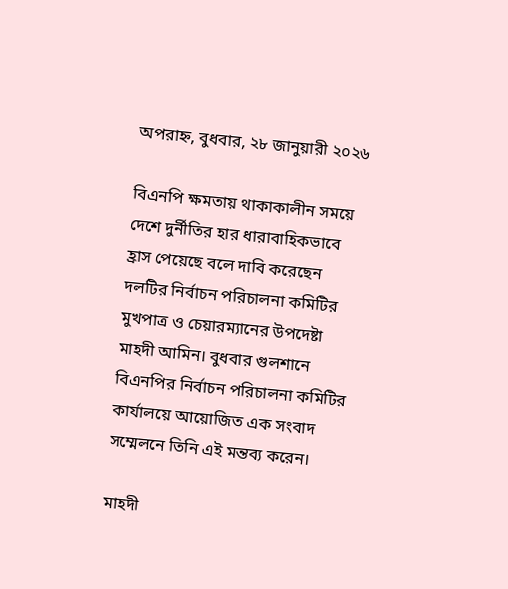অপরাহ্ন, বুধবার, ২৮ জানুয়ারী ২০২৬

বিএনপি ক্ষমতায় থাকাকালীন সময়ে দেশে দুর্নীতির হার ধারাবাহিকভাবে হ্রাস পেয়েছে বলে দাবি করেছেন দলটির নির্বাচন পরিচালনা কমিটির মুখপাত্র ও চেয়ারম্যানের উপদেষ্টা মাহদী আমিন। বুধবার গুলশানে বিএনপির নির্বাচন পরিচালনা কমিটির কার্যালয়ে আয়োজিত এক সংবাদ সম্মেলনে তিনি এই মন্তব্য করেন।

মাহদী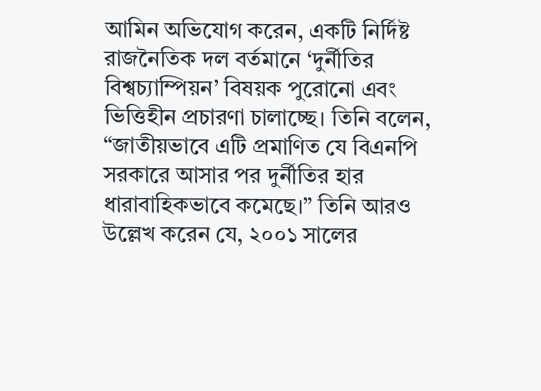আমিন অভিযোগ করেন, একটি নির্দিষ্ট রাজনৈতিক দল বর্তমানে ‘দুর্নীতির বিশ্বচ্যাম্পিয়ন’ বিষয়ক পুরোনো এবং ভিত্তিহীন প্রচারণা চালাচ্ছে। তিনি বলেন, “জাতীয়ভাবে এটি প্রমাণিত যে বিএনপি সরকারে আসার পর দুর্নীতির হার ধারাবাহিকভাবে কমেছে।” তিনি আরও উল্লেখ করেন যে, ২০০১ সালের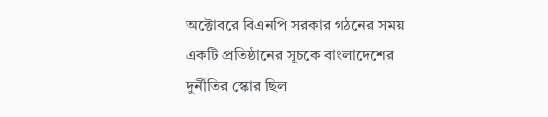অক্টোবরে বিএনপি সরকার গঠনের সময় একটি প্রতিষ্ঠানের সূচকে বাংলাদেশের দুর্নীতির স্কোর ছিল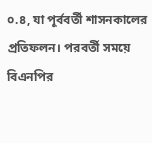০.৪, যা পূর্ববর্তী শাসনকালের প্রতিফলন। পরবর্তী সময়ে বিএনপির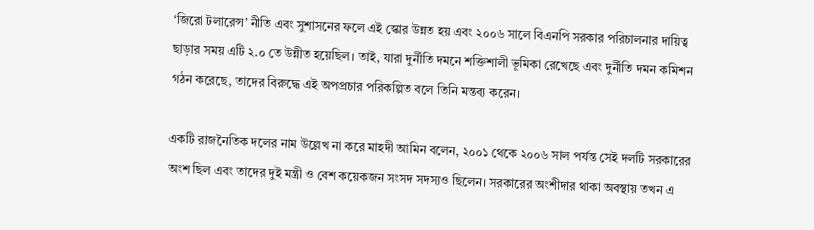‘জিরো টলারেন্স’ নীতি এবং সুশাসনের ফলে এই স্কোর উন্নত হয় এবং ২০০৬ সালে বিএনপি সরকার পরিচালনার দায়িত্ব ছাড়ার সময় এটি ২.০ তে উন্নীত হয়েছিল। তাই, যারা দুর্নীতি দমনে শক্তিশালী ভূমিকা রেখেছে এবং দুর্নীতি দমন কমিশন গঠন করেছে, তাদের বিরুদ্ধে এই অপপ্রচার পরিকল্পিত বলে তিনি মন্তব্য করেন।

একটি রাজনৈতিক দলের নাম উল্লেখ না করে মাহদী আমিন বলেন, ২০০১ থেকে ২০০৬ সাল পর্যন্ত সেই দলটি সরকারের অংশ ছিল এবং তাদের দুই মন্ত্রী ও বেশ কয়েকজন সংসদ সদস্যও ছিলেন। সরকারের অংশীদার থাকা অবস্থায় তখন এ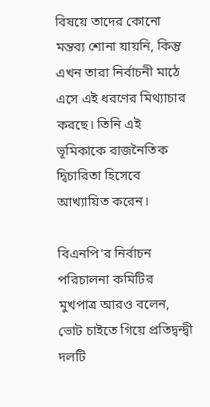বিষয়ে তাদের কোনো মন্তব্য শোনা যায়নি, কিন্তু এখন তারা নির্বাচনী মাঠে এসে এই ধরণের মিথ্যাচার করছে। তিনি এই ভূমিকাকে রাজনৈতিক দ্বিচারিতা হিসেবে আখ্যায়িত করেন।

বিএনপি’র নির্বাচন পরিচালনা কমিটির মুখপাত্র আরও বলেন, ভোট চাইতে গিয়ে প্রতিদ্বন্দ্বী দলটি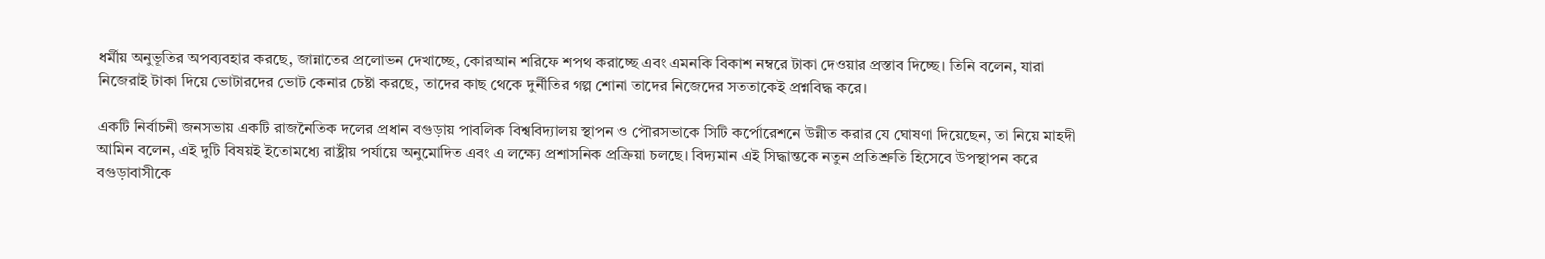ধর্মীয় অনুভূতির অপব্যবহার করছে, জান্নাতের প্রলোভন দেখাচ্ছে, কোরআন শরিফে শপথ করাচ্ছে এবং এমনকি বিকাশ নম্বরে টাকা দেওয়ার প্রস্তাব দিচ্ছে। তিনি বলেন, যারা নিজেরাই টাকা দিয়ে ভোটারদের ভোট কেনার চেষ্টা করছে, তাদের কাছ থেকে দুর্নীতির গল্প শোনা তাদের নিজেদের সততাকেই প্রশ্নবিদ্ধ করে।

একটি নির্বাচনী জনসভায় একটি রাজনৈতিক দলের প্রধান বগুড়ায় পাবলিক বিশ্ববিদ্যালয় স্থাপন ও পৌরসভাকে সিটি কর্পোরেশনে উন্নীত করার যে ঘোষণা দিয়েছেন, তা নিয়ে মাহদী আমিন বলেন, এই দুটি বিষয়ই ইতোমধ্যে রাষ্ট্রীয় পর্যায়ে অনুমোদিত এবং এ লক্ষ্যে প্রশাসনিক প্রক্রিয়া চলছে। বিদ্যমান এই সিদ্ধান্তকে নতুন প্রতিশ্রুতি হিসেবে উপস্থাপন করে বগুড়াবাসীকে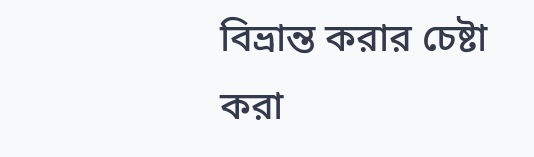বিভ্রান্ত করার চেষ্টা করা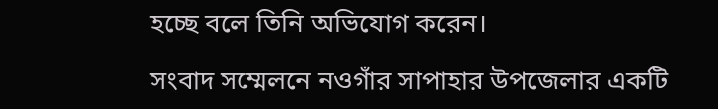হচ্ছে বলে তিনি অভিযোগ করেন।

সংবাদ সম্মেলনে নওগাঁর সাপাহার উপজেলার একটি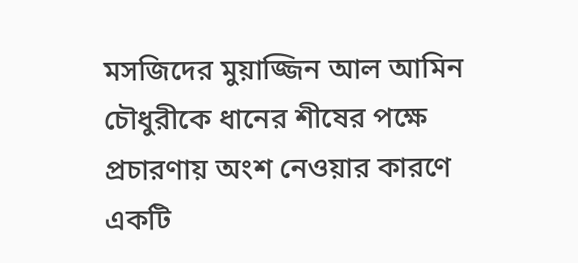মসজিদের মুয়াজ্জিন আল আমিন চৌধুরীকে ধানের শীষের পক্ষে প্রচারণায় অংশ নেওয়ার কারণে একটি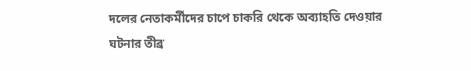দলের নেতাকর্মীদের চাপে চাকরি থেকে অব্যাহতি দেওয়ার ঘটনার তীব্র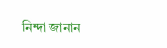নিন্দা জানান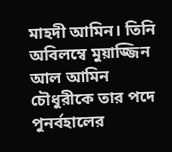মাহদী আমিন। তিনি অবিলম্বে মুয়াজ্জিন আল আমিন চৌধুরীকে তার পদে পুনর্বহালের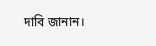দাবি জানান।